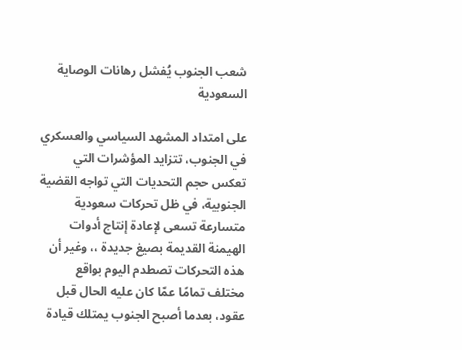شعب الجنوب يُفشل رهانات الوصاية السعودية

على امتداد المشهد السياسي والعسكري في الجنوب، تتزايد المؤشرات التي تعكس حجم التحديات التي تواجه القضية الجنوبية، في ظل تحركات سعودية متسارعة تسعى لإعادة إنتاج أدوات الهيمنة القديمة بصيغ جديدة ،، وغير أن هذه التحركات تصطدم اليوم بواقع مختلف تمامًا عمّا كان عليه الحال قبل عقود، بعدما أصبح الجنوب يمتلك قيادة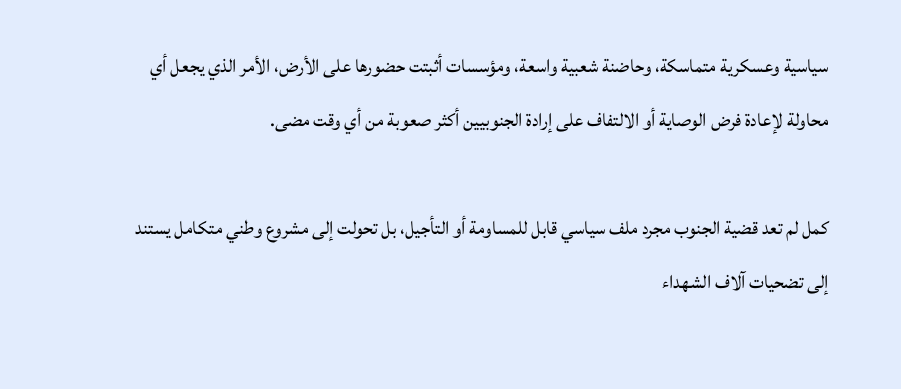سياسية وعسكرية متماسكة، وحاضنة شعبية واسعة، ومؤسسات أثبتت حضورها على الأرض، الأمر الذي يجعل أي محاولة لإعادة فرض الوصاية أو الالتفاف على إرادة الجنوبيين أكثر صعوبة من أي وقت مضى.

كمل لم تعد قضية الجنوب مجرد ملف سياسي قابل للمساومة أو التأجيل، بل تحولت إلى مشروع وطني متكامل يستند إلى تضحيات آلاف الشهداء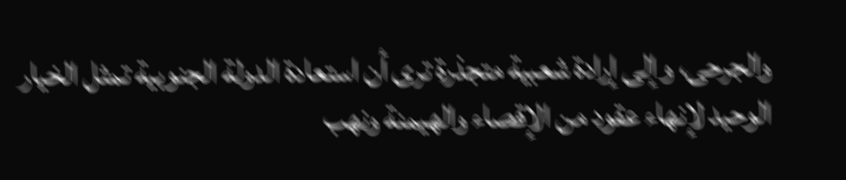والجرحى، وإلى إرادة شعبية متجذرة ترى أن استعادة الدولة الجنوبية تمثل الخيار الوحيد لإنهاء عقود من الإقصاء والهيمنة ونهب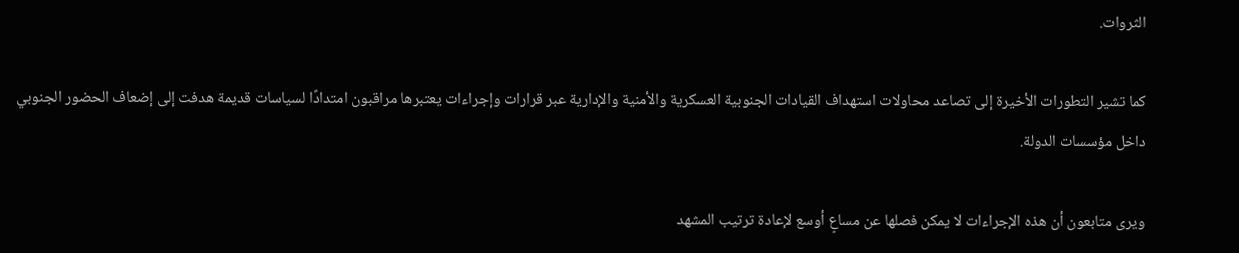الثروات.

كما تشير التطورات الأخيرة إلى تصاعد محاولات استهداف القيادات الجنوبية العسكرية والأمنية والإدارية عبر قرارات وإجراءات يعتبرها مراقبون امتدادًا لسياسات قديمة هدفت إلى إضعاف الحضور الجنوبي داخل مؤسسات الدولة.

ويرى متابعون أن هذه الإجراءات لا يمكن فصلها عن مساعٍ أوسع لإعادة ترتيب المشهد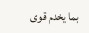بما يخدم قوى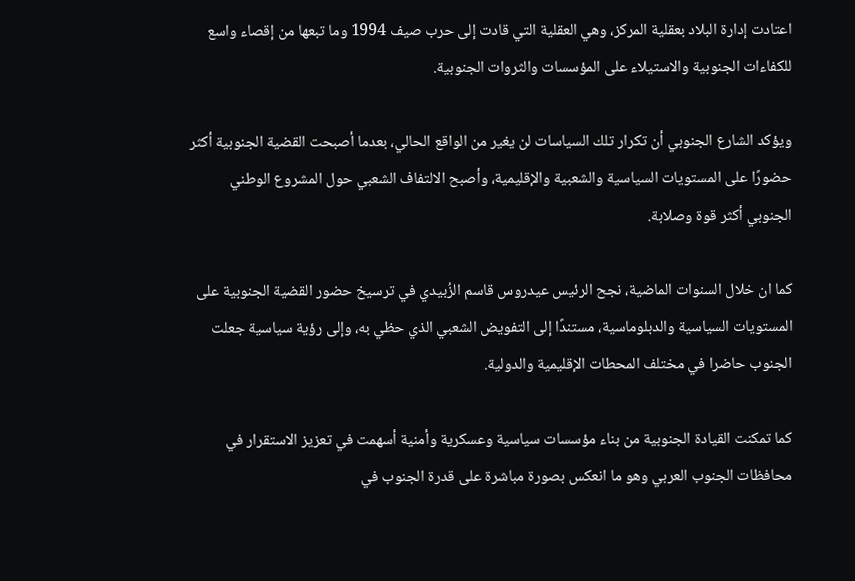اعتادت إدارة البلاد بعقلية المركز، وهي العقلية التي قادت إلى حرب صيف 1994 وما تبعها من إقصاء واسع للكفاءات الجنوبية والاستيلاء على المؤسسات والثروات الجنوبية.

ويؤكد الشارع الجنوبي أن تكرار تلك السياسات لن يغير من الواقع الحالي، بعدما أصبحت القضية الجنوبية أكثر حضورًا على المستويات السياسية والشعبية والإقليمية، وأصبح الالتفاف الشعبي حول المشروع الوطني الجنوبي أكثر قوة وصلابة.

كما ان خلال السنوات الماضية، نجح الرئيس عيدروس قاسم الزُبيدي في ترسيخ حضور القضية الجنوبية على المستويات السياسية والدبلوماسية، مستندًا إلى التفويض الشعبي الذي حظي به، وإلى رؤية سياسية جعلت الجنوب حاضرا في مختلف المحطات الإقليمية والدولية.

كما تمكنت القيادة الجنوبية من بناء مؤسسات سياسية وعسكرية وأمنية أسهمت في تعزيز الاستقرار في محافظات الجنوب العربي وهو ما انعكس بصورة مباشرة على قدرة الجنوب في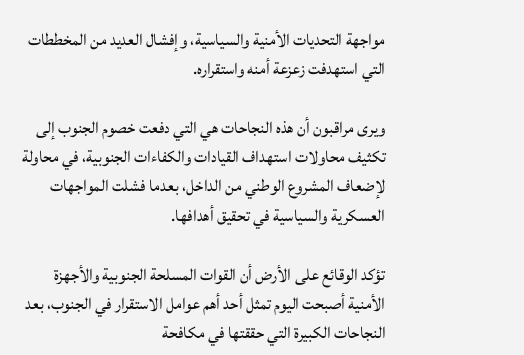مواجهة التحديات الأمنية والسياسية، وإفشال العديد من المخططات التي استهدفت زعزعة أمنه واستقراره.

ويرى مراقبون أن هذه النجاحات هي التي دفعت خصوم الجنوب إلى تكثيف محاولات استهداف القيادات والكفاءات الجنوبية، في محاولة لإضعاف المشروع الوطني من الداخل، بعدما فشلت المواجهات العسكرية والسياسية في تحقيق أهدافها.

تؤكد الوقائع على الأرض أن القوات المسلحة الجنوبية والأجهزة الأمنية أصبحت اليوم تمثل أحد أهم عوامل الاستقرار في الجنوب، بعد النجاحات الكبيرة التي حققتها في مكافحة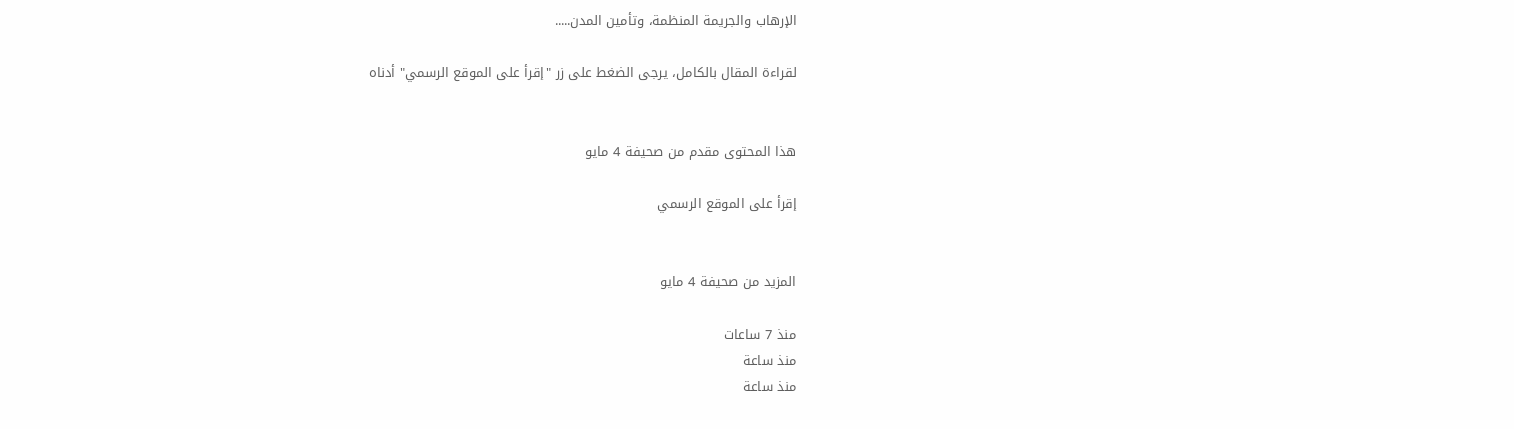الإرهاب والجريمة المنظمة، وتأمين المدن.....

لقراءة المقال بالكامل، يرجى الضغط على زر "إقرأ على الموقع الرسمي" أدناه


هذا المحتوى مقدم من صحيفة 4 مايو

إقرأ على الموقع الرسمي


المزيد من صحيفة 4 مايو

منذ 7 ساعات
منذ ساعة
منذ ساعة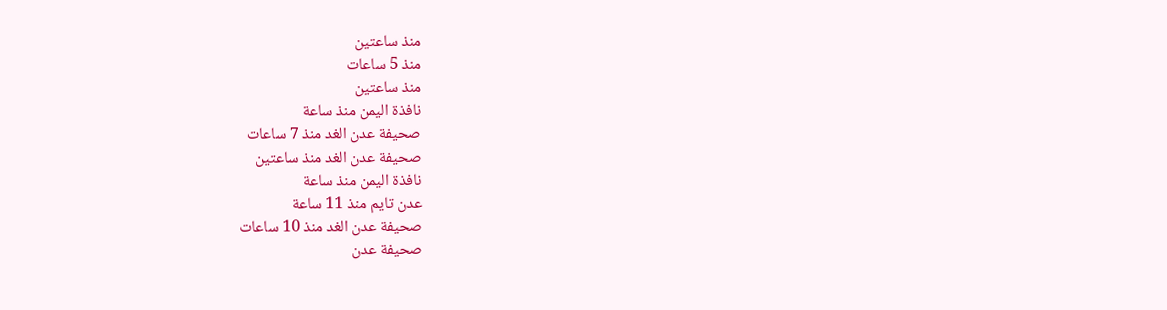منذ ساعتين
منذ 5 ساعات
منذ ساعتين
نافذة اليمن منذ ساعة
صحيفة عدن الغد منذ 7 ساعات
صحيفة عدن الغد منذ ساعتين
نافذة اليمن منذ ساعة
عدن تايم منذ 11 ساعة
صحيفة عدن الغد منذ 10 ساعات
صحيفة عدن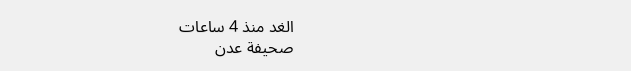الغد منذ 4 ساعات
صحيفة عدن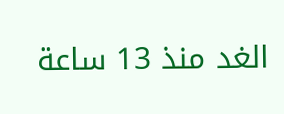الغد منذ 13 ساعة